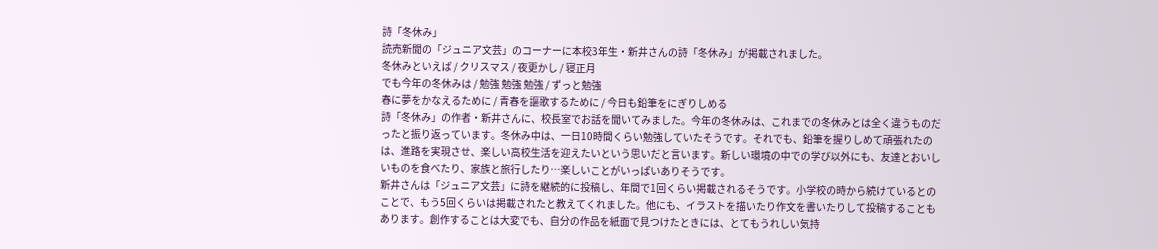詩「冬休み」
読売新聞の「ジュニア文芸」のコーナーに本校3年生・新井さんの詩「冬休み」が掲載されました。
冬休みといえば / クリスマス / 夜更かし / 寝正月
でも今年の冬休みは / 勉強 勉強 勉強 / ずっと勉強
春に夢をかなえるために / 青春を謳歌するために / 今日も鉛筆をにぎりしめる
詩「冬休み」の作者・新井さんに、校長室でお話を聞いてみました。今年の冬休みは、これまでの冬休みとは全く違うものだったと振り返っています。冬休み中は、一日10時間くらい勉強していたそうです。それでも、鉛筆を握りしめて頑張れたのは、進路を実現させ、楽しい高校生活を迎えたいという思いだと言います。新しい環境の中での学び以外にも、友達とおいしいものを食べたり、家族と旅行したり…楽しいことがいっぱいありそうです。
新井さんは「ジュニア文芸」に詩を継続的に投稿し、年間で1回くらい掲載されるそうです。小学校の時から続けているとのことで、もう5回くらいは掲載されたと教えてくれました。他にも、イラストを描いたり作文を書いたりして投稿することもあります。創作することは大変でも、自分の作品を紙面で見つけたときには、とてもうれしい気持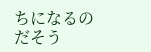ちになるのだそう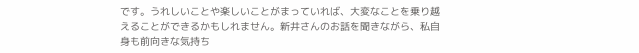です。うれしいことや楽しいことがまっていれば、大変なことを乗り越えることができるかもしれません。新井さんのお話を聞きながら、私自身も前向きな気持ち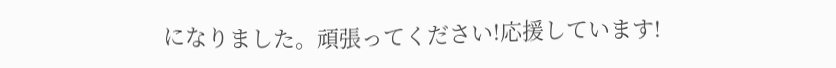になりました。頑張ってください!応援しています!